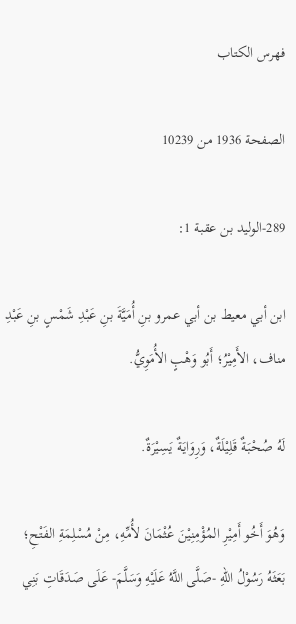فهرس الكتاب

الصفحة 1936 من 10239

289-الوليد بن عقبة 1:

ابن أبي معيط بن أبي عمرو بنِ أُمَيَّةَ بنِ عَبْدِ شَمْسٍ بنِ عَبْدِ مناف، الأَمِيْرُ؛ أَبُو وَهْبٍ الأُمَوِيُّ.

لَهُ صُحْبَةٌ قَلِيْلَةٌ، وَرِوَايَةٌ يَسِيْرَةٌ.

وَهُوَ أَخُو أَمِيْرِ المُؤْمِنِيْنَ عُثْمَانَ لأُمِّهِ، مِنْ مُسْلِمَةِ الفَتْحِ؛ بَعَثَهُ رَسُوْلُ اللهِ -صَلَّى اللَّهُ عَلَيْهِ وَسَلَّمَ- عَلَى صَدَقَاتِ بَنِي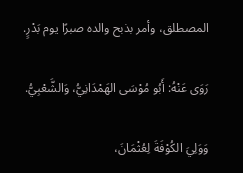المصطلق، وأمر بذبح والده صبرًا يوم بَدْرٍ.

رَوَى عَنْهُ: أَبُو مُوْسَى الهَمْدَانِيُّ، وَالشَّعْبِيُّ.

وَوَلِيَ الكُوْفَةَ لِعُثْمَانَ،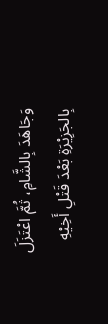وَجَاهَدَ بِالشَّامِ، ثُمَّ اعْتَزَلَ بِالجَزِيْرَةِ بَعْدَ قَتْلِ أَخِيْهِ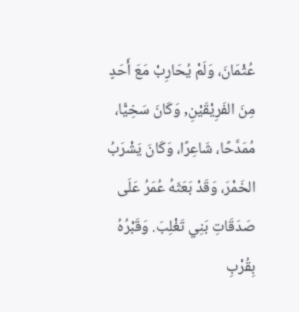عُثْمَانَ، وَلَمْ يُحَارِبْ مَعَ أَحَدٍ مِنَ الفَرِيْقَيْنِ, وَكَانَ سَخِيًّا، مُمَدَّحًا، شَاعِرًا، وَكَانَ يَشْرَبُ الخَمْرَ، وَقَدْ بَعَثَهُ عُمَرُ عَلَى صَدَقَاتِ بَنِي تَغْلِبَ. وَقَبْرُهُ بِقُرْبِ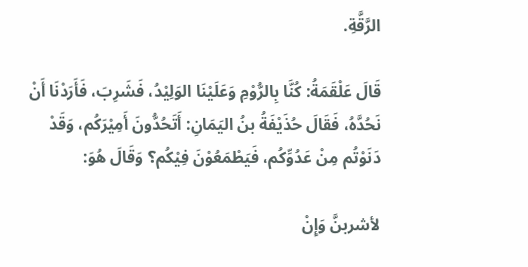الرَّقَّةِ.

قَالَ عَلْقَمَةُ: كُنَّا بِالرُّوْمِ وَعَلَيْنَا الوَلِيْدُ، فَشَرِبَ، فَأَرَدْنَا أَنْ نَحُدَّهُ، فَقَالَ حُذَيْفَةُ بنُ اليَمَانِ: أَتَحُدُّونَ أَمِيْرَكُم، وَقَدْ دَنَوْتُم مِنْ عَدُوِّكُم، فَيَطْمَعُوْنَ فِيْكُم؟ وَقَالَ هُوَ:

لأشربنَّ وَإِنْ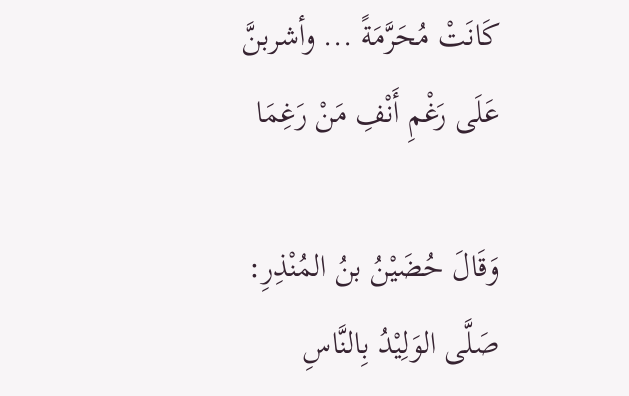كَانَتْ مُحَرَّمَةً ... وأشربنَّ عَلَى رَغْمِ أَنْفِ مَنْ رَغِمَا

وَقَالَ حُضَيْنُ بنُ المُنْذِرِ: صَلَّى الوَلِيْدُ بِالنَّاسِ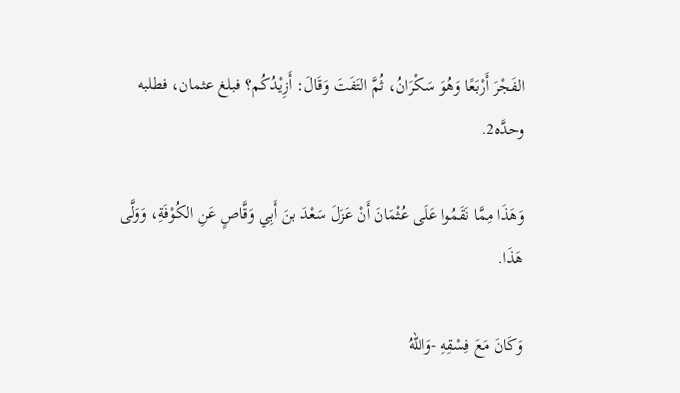الفَجْرَ أَرْبَعًا وَهُوَ سَكْرَانُ، ثُمَّ التَفَتَ وَقَالَ: أَزِيْدُكُم؟ فبلغ عثمان، فطلبه وحدَّه2.

وَهَذَا مِمَّا نَقَمُوا عَلَى عُثْمَانَ أَنْ عَزَلَ سَعْدَ بنَ أَبِي وَقَّاصٍ عَنِ الكُوْفَةِ، وَوَلَّى هَذَا.

وَكَانَ مَعَ فِسْقِهِ -وَاللهُ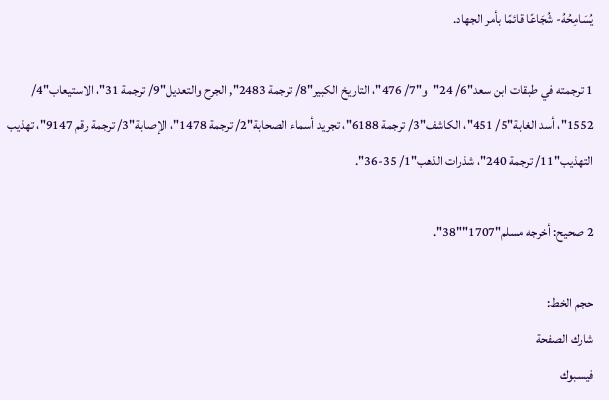يُسَامِحُهُ- شُجَاعًا قائمًا بأمر الجهاد.

1 ترجمته في طبقات ابن سعد"6/ 24"و"7/ 476"، التاريخ الكبير"8/ ترجمة 2483", الجرح والتعديل"9/ ترجمة 31"، الاستيعاب"4/ 1552"، أسد الغابة"5/ 451"، الكاشف"3/ ترجمة 6188"، تجريد أسماء الصحابة"2/ ترجمة 1478"، الإصابة"3/ ترجمة رقم 9147"، تهذيب التهذيب"11/ ترجمة 240"، شذرات الذهب"1/ 35-36".

2 صحيح: أخرجه مسلم"1707""38".

حجم الخط:
شارك الصفحة
فيسبوك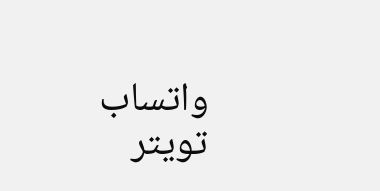واتساب تويتر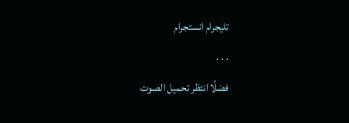تليجرام انستجرام
. . .
فضلًا انتظر تحميل الصوت